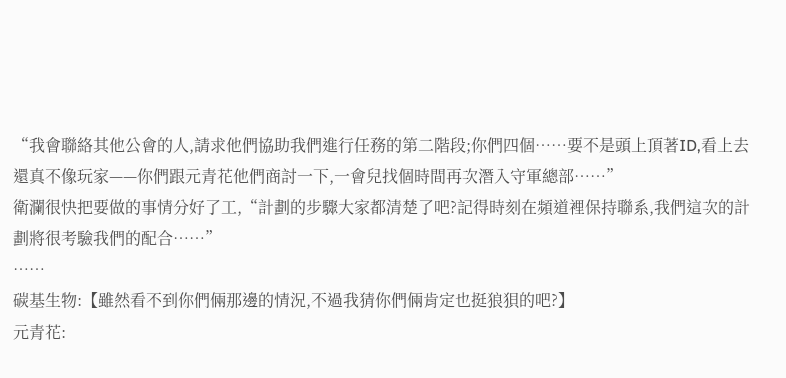“我會聯絡其他公會的人,請求他們協助我們進行任務的第二階段;你們四個……要不是頭上頂著ID,看上去還真不像玩家——你們跟元青花他們商討一下,一會兒找個時間再次潛入守軍總部……”
衛瀾很快把要做的事情分好了工,“計劃的步驟大家都清楚了吧?記得時刻在頻道裡保持聯系,我們這次的計劃將很考驗我們的配合……”
……
碳基生物:【雖然看不到你們倆那邊的情況,不過我猜你們倆肯定也挺狼狽的吧?】
元青花: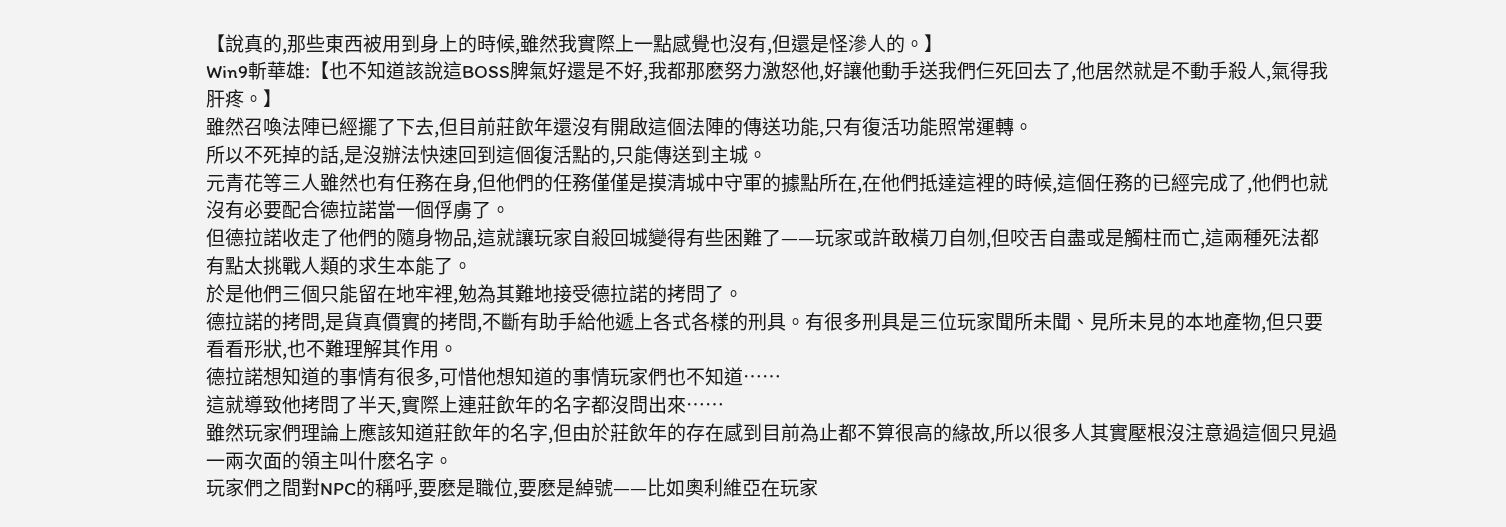【說真的,那些東西被用到身上的時候,雖然我實際上一點感覺也沒有,但還是怪滲人的。】
Win9斬華雄:【也不知道該說這BOSS脾氣好還是不好,我都那麽努力激怒他,好讓他動手送我們仨死回去了,他居然就是不動手殺人,氣得我肝疼。】
雖然召喚法陣已經擺了下去,但目前莊飲年還沒有開啟這個法陣的傳送功能,只有復活功能照常運轉。
所以不死掉的話,是沒辦法快速回到這個復活點的,只能傳送到主城。
元青花等三人雖然也有任務在身,但他們的任務僅僅是摸清城中守軍的據點所在,在他們抵達這裡的時候,這個任務的已經完成了,他們也就沒有必要配合德拉諾當一個俘虜了。
但德拉諾收走了他們的隨身物品,這就讓玩家自殺回城變得有些困難了——玩家或許敢橫刀自刎,但咬舌自盡或是觸柱而亡,這兩種死法都有點太挑戰人類的求生本能了。
於是他們三個只能留在地牢裡,勉為其難地接受德拉諾的拷問了。
德拉諾的拷問,是貨真價實的拷問,不斷有助手給他遞上各式各樣的刑具。有很多刑具是三位玩家聞所未聞、見所未見的本地產物,但只要看看形狀,也不難理解其作用。
德拉諾想知道的事情有很多,可惜他想知道的事情玩家們也不知道……
這就導致他拷問了半天,實際上連莊飲年的名字都沒問出來……
雖然玩家們理論上應該知道莊飲年的名字,但由於莊飲年的存在感到目前為止都不算很高的緣故,所以很多人其實壓根沒注意過這個只見過一兩次面的領主叫什麽名字。
玩家們之間對NPC的稱呼,要麽是職位,要麽是綽號——比如奧利維亞在玩家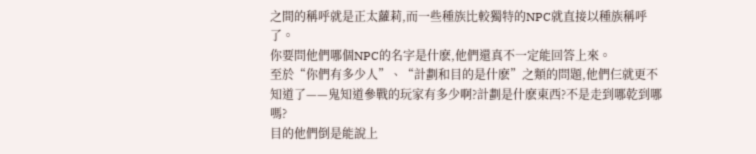之間的稱呼就是正太蘿莉,而一些種族比較獨特的NPC就直接以種族稱呼了。
你要問他們哪個NPC的名字是什麽,他們還真不一定能回答上來。
至於“你們有多少人”、“計劃和目的是什麽”之類的問題,他們仨就更不知道了——鬼知道參戰的玩家有多少啊?計劃是什麽東西?不是走到哪乾到哪嗎?
目的他們倒是能說上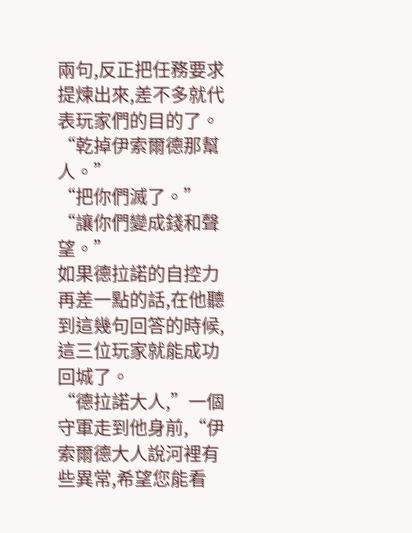兩句,反正把任務要求提煉出來,差不多就代表玩家們的目的了。
“乾掉伊索爾德那幫人。”
“把你們滅了。”
“讓你們變成錢和聲望。”
如果德拉諾的自控力再差一點的話,在他聽到這幾句回答的時候,這三位玩家就能成功回城了。
“德拉諾大人,”一個守軍走到他身前,“伊索爾德大人說河裡有些異常,希望您能看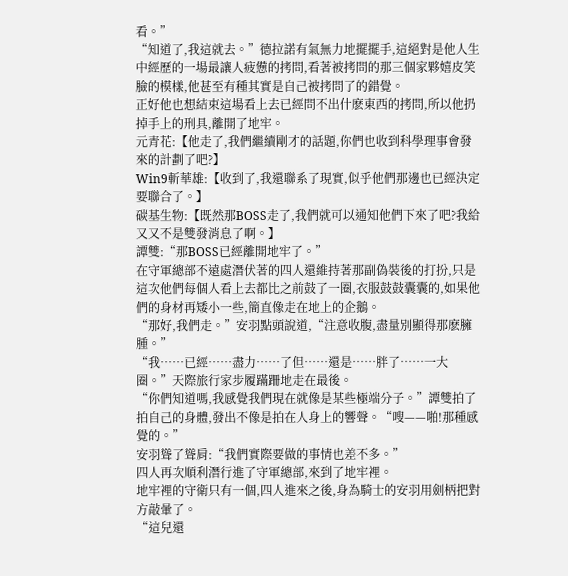看。”
“知道了,我這就去。”德拉諾有氣無力地擺擺手,這絕對是他人生中經歷的一場最讓人疲憊的拷問,看著被拷問的那三個家夥嬉皮笑臉的模樣,他甚至有種其實是自己被拷問了的錯覺。
正好他也想結束這場看上去已經問不出什麽東西的拷問,所以他扔掉手上的刑具,離開了地牢。
元青花:【他走了,我們繼續剛才的話題,你們也收到科學理事會發來的計劃了吧?】
Win9斬華雄:【收到了,我還聯系了現實,似乎他們那邊也已經決定要聯合了。】
碳基生物:【既然那BOSS走了,我們就可以通知他們下來了吧?我給又又不是雙發消息了啊。】
譚雙:“那BOSS已經離開地牢了。”
在守軍總部不遠處潛伏著的四人還維持著那副偽裝後的打扮,只是這次他們每個人看上去都比之前鼓了一圈,衣服鼓鼓囊囊的,如果他們的身材再矮小一些,簡直像走在地上的企鵝。
“那好,我們走。”安羽點頭說道,“注意收腹,盡量別顯得那麽臃腫。”
“我……已經……盡力……了但……還是……胖了……一大圈。”天際旅行家步履蹣跚地走在最後。
“你們知道嗎,我感覺我們現在就像是某些極端分子。”譚雙拍了拍自己的身體,發出不像是拍在人身上的響聲。“嗖——啪!那種感覺的。”
安羽聳了聳肩:“我們實際要做的事情也差不多。”
四人再次順利潛行進了守軍總部,來到了地牢裡。
地牢裡的守衛只有一個,四人進來之後,身為騎士的安羽用劍柄把對方敲暈了。
“這兒還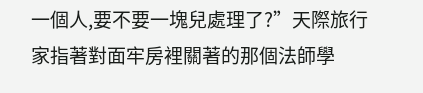一個人,要不要一塊兒處理了?”天際旅行家指著對面牢房裡關著的那個法師學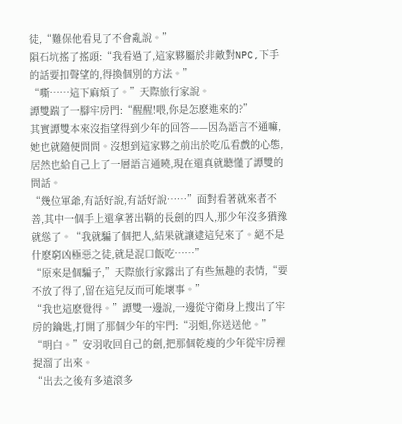徒,“難保他看見了不會亂說。”
隕石坑搖了搖頭:“我看過了,這家夥屬於非敵對NPC,下手的話要扣聲望的,得換個別的方法。”
“嘶……這下麻煩了。”天際旅行家說。
譚雙踹了一腳牢房門:“醒醒!喂,你是怎麽進來的?”
其實譚雙本來沒指望得到少年的回答——因為語言不通嘛,她也就隨便問問。沒想到這家夥之前出於吃瓜看戲的心態,居然也給自己上了一層語言通曉,現在還真就聽懂了譚雙的問話。
“幾位軍爺,有話好說,有話好說……”面對看著就來者不善,其中一個手上還拿著出鞘的長劍的四人,那少年沒多猶豫就慫了。“我就騙了個把人,結果就讓逮這兒來了。絕不是什麽窮凶極惡之徒,就是混口飯吃……”
“原來是個騙子,”天際旅行家露出了有些無趣的表情,“要不放了得了,留在這兒反而可能壞事。”
“我也這麽覺得。”譚雙一邊說,一邊從守衛身上搜出了牢房的鑰匙,打開了那個少年的牢門:“羽姐,你送送他。”
“明白。”安羽收回自己的劍,把那個乾瘦的少年從牢房裡提溜了出來。
“出去之後有多遠滾多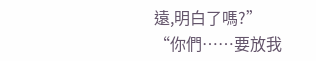遠,明白了嗎?”
“你們……要放我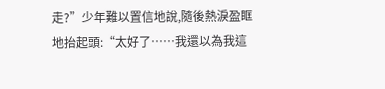走?”少年難以置信地說,隨後熱淚盈眶地抬起頭:“太好了……我還以為我這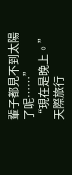輩子都見不到太陽了呢……”
“現在是晚上。”天際旅行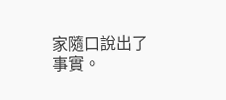家隨口說出了事實。